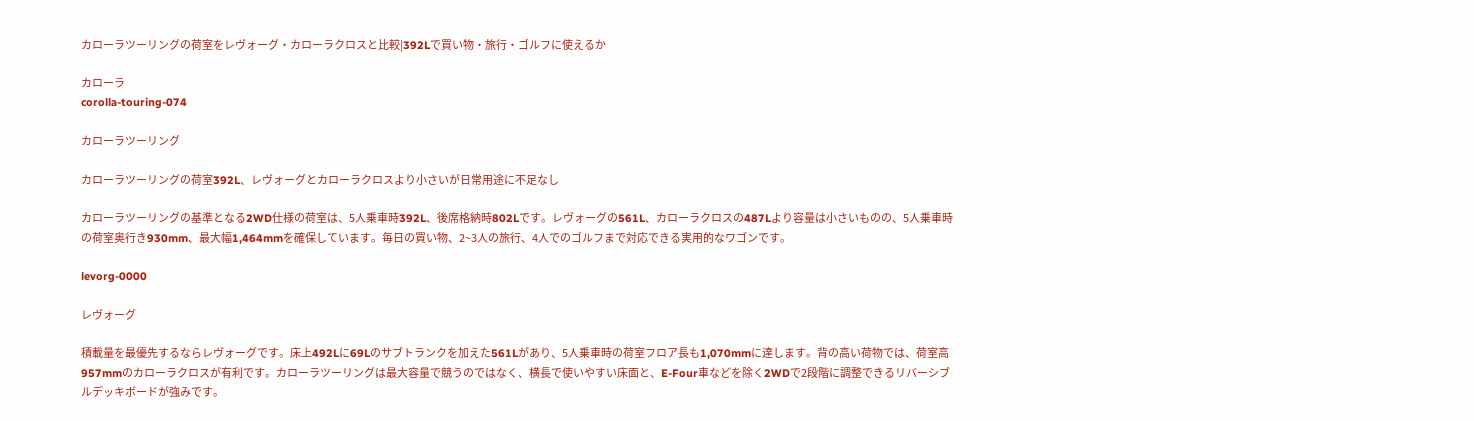カローラツーリングの荷室をレヴォーグ・カローラクロスと比較|392Lで買い物・旅行・ゴルフに使えるか

カローラ
corolla-touring-074

カローラツーリング

カローラツーリングの荷室392L、レヴォーグとカローラクロスより小さいが日常用途に不足なし

カローラツーリングの基準となる2WD仕様の荷室は、5人乗車時392L、後席格納時802Lです。レヴォーグの561L、カローラクロスの487Lより容量は小さいものの、5人乗車時の荷室奥行き930mm、最大幅1,464mmを確保しています。毎日の買い物、2~3人の旅行、4人でのゴルフまで対応できる実用的なワゴンです。

levorg-0000

レヴォーグ

積載量を最優先するならレヴォーグです。床上492Lに69Lのサブトランクを加えた561Lがあり、5人乗車時の荷室フロア長も1,070mmに達します。背の高い荷物では、荷室高957mmのカローラクロスが有利です。カローラツーリングは最大容量で競うのではなく、横長で使いやすい床面と、E-Four車などを除く2WDで2段階に調整できるリバーシブルデッキボードが強みです。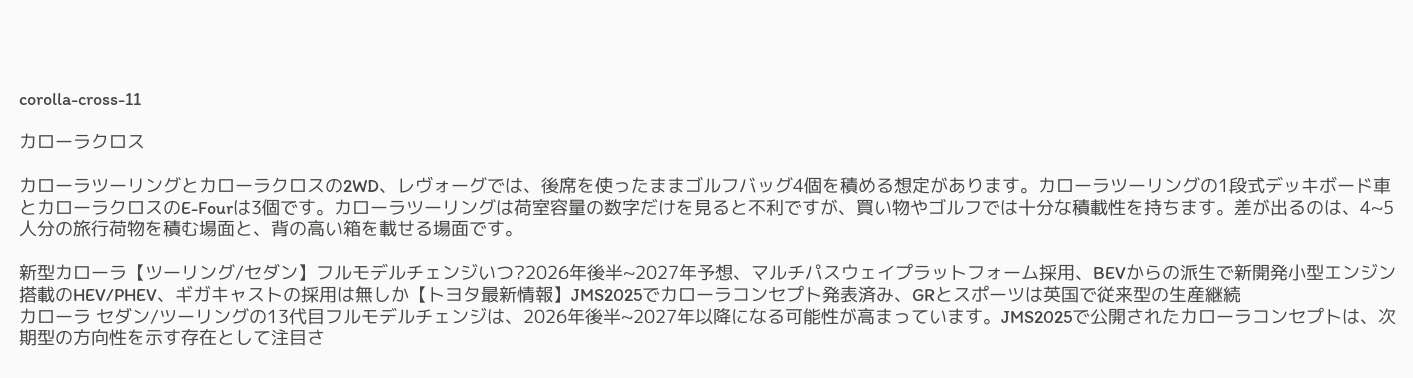corolla-cross-11

カローラクロス

カローラツーリングとカローラクロスの2WD、レヴォーグでは、後席を使ったままゴルフバッグ4個を積める想定があります。カローラツーリングの1段式デッキボード車とカローラクロスのE-Fourは3個です。カローラツーリングは荷室容量の数字だけを見ると不利ですが、買い物やゴルフでは十分な積載性を持ちます。差が出るのは、4~5人分の旅行荷物を積む場面と、背の高い箱を載せる場面です。

新型カローラ【ツーリング/セダン】フルモデルチェンジいつ?2026年後半~2027年予想、マルチパスウェイプラットフォーム採用、BEVからの派生で新開発小型エンジン搭載のHEV/PHEV、ギガキャストの採用は無しか【トヨタ最新情報】JMS2025でカローラコンセプト発表済み、GRとスポーツは英国で従来型の生産継続
カローラ セダン/ツーリングの13代目フルモデルチェンジは、2026年後半~2027年以降になる可能性が高まっています。JMS2025で公開されたカローラコンセプトは、次期型の方向性を示す存在として注目さ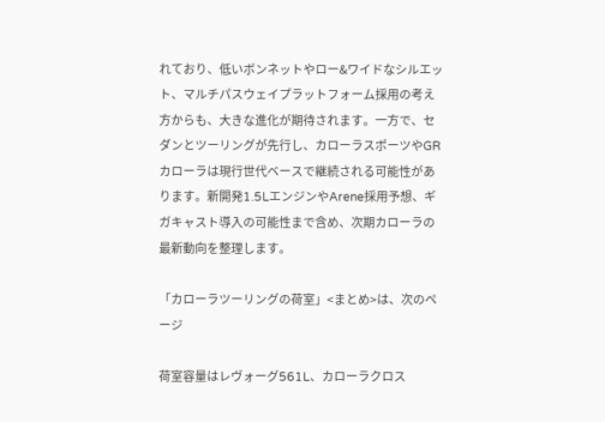れており、低いボンネットやロー&ワイドなシルエット、マルチパスウェイプラットフォーム採用の考え方からも、大きな進化が期待されます。一方で、セダンとツーリングが先行し、カローラスポーツやGRカローラは現行世代ベースで継続される可能性があります。新開発1.5LエンジンやArene採用予想、ギガキャスト導入の可能性まで含め、次期カローラの最新動向を整理します。

「カローラツーリングの荷室」<まとめ>は、次のページ

荷室容量はレヴォーグ561L、カローラクロス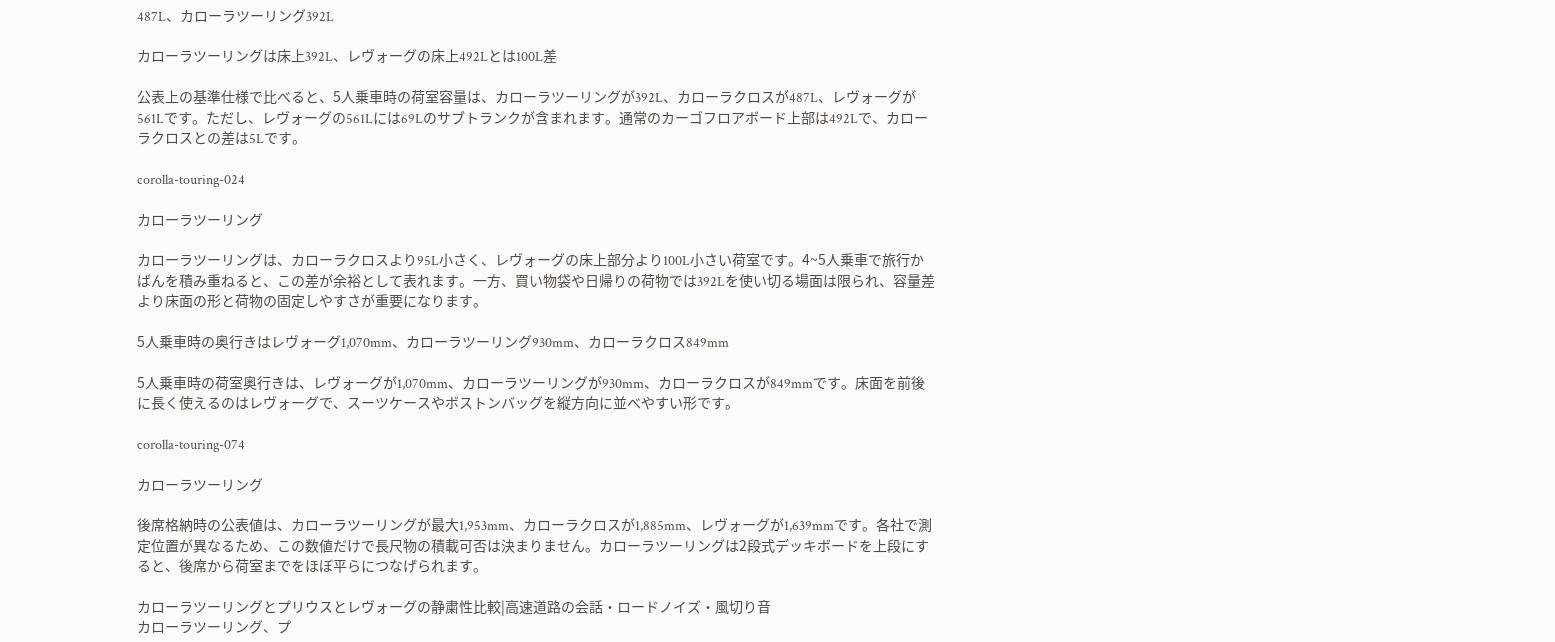487L、カローラツーリング392L

カローラツーリングは床上392L、レヴォーグの床上492Lとは100L差

公表上の基準仕様で比べると、5人乗車時の荷室容量は、カローラツーリングが392L、カローラクロスが487L、レヴォーグが561Lです。ただし、レヴォーグの561Lには69Lのサブトランクが含まれます。通常のカーゴフロアボード上部は492Lで、カローラクロスとの差は5Lです。

corolla-touring-024

カローラツーリング

カローラツーリングは、カローラクロスより95L小さく、レヴォーグの床上部分より100L小さい荷室です。4~5人乗車で旅行かばんを積み重ねると、この差が余裕として表れます。一方、買い物袋や日帰りの荷物では392Lを使い切る場面は限られ、容量差より床面の形と荷物の固定しやすさが重要になります。

5人乗車時の奥行きはレヴォーグ1,070mm、カローラツーリング930mm、カローラクロス849mm

5人乗車時の荷室奥行きは、レヴォーグが1,070mm、カローラツーリングが930mm、カローラクロスが849mmです。床面を前後に長く使えるのはレヴォーグで、スーツケースやボストンバッグを縦方向に並べやすい形です。

corolla-touring-074

カローラツーリング

後席格納時の公表値は、カローラツーリングが最大1,953mm、カローラクロスが1,885mm、レヴォーグが1,639mmです。各社で測定位置が異なるため、この数値だけで長尺物の積載可否は決まりません。カローラツーリングは2段式デッキボードを上段にすると、後席から荷室までをほぼ平らにつなげられます。

カローラツーリングとプリウスとレヴォーグの静粛性比較|高速道路の会話・ロードノイズ・風切り音
カローラツーリング、プ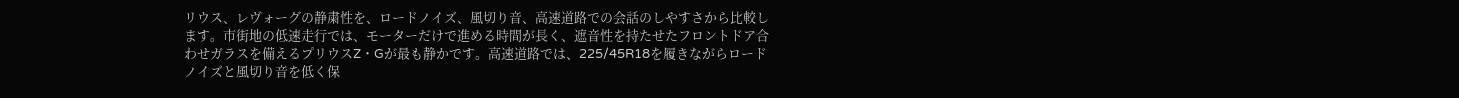リウス、レヴォーグの静粛性を、ロードノイズ、風切り音、高速道路での会話のしやすさから比較します。市街地の低速走行では、モーターだけで進める時間が長く、遮音性を持たせたフロントドア合わせガラスを備えるプリウスZ・Gが最も静かです。高速道路では、225/45R18を履きながらロードノイズと風切り音を低く保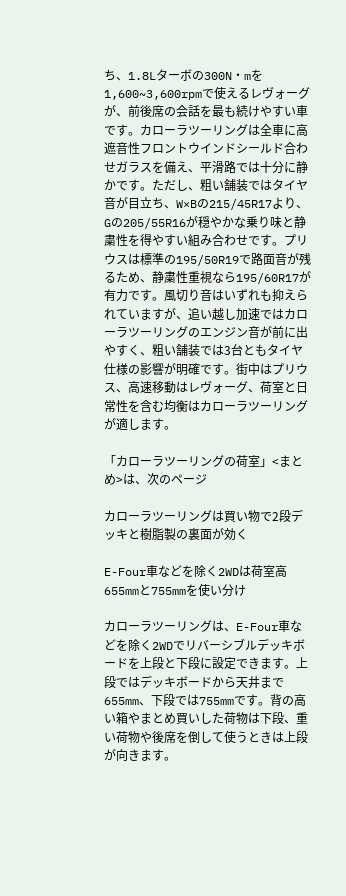ち、1.8Lターボの300N・mを1,600~3,600rpmで使えるレヴォーグが、前後席の会話を最も続けやすい車です。カローラツーリングは全車に高遮音性フロントウインドシールド合わせガラスを備え、平滑路では十分に静かです。ただし、粗い舗装ではタイヤ音が目立ち、W×Bの215/45R17より、Gの205/55R16が穏やかな乗り味と静粛性を得やすい組み合わせです。プリウスは標準の195/50R19で路面音が残るため、静粛性重視なら195/60R17が有力です。風切り音はいずれも抑えられていますが、追い越し加速ではカローラツーリングのエンジン音が前に出やすく、粗い舗装では3台ともタイヤ仕様の影響が明確です。街中はプリウス、高速移動はレヴォーグ、荷室と日常性を含む均衡はカローラツーリングが適します。

「カローラツーリングの荷室」<まとめ>は、次のページ

カローラツーリングは買い物で2段デッキと樹脂製の裏面が効く

E-Four車などを除く2WDは荷室高655mmと755mmを使い分け

カローラツーリングは、E-Four車などを除く2WDでリバーシブルデッキボードを上段と下段に設定できます。上段ではデッキボードから天井まで655mm、下段では755mmです。背の高い箱やまとめ買いした荷物は下段、重い荷物や後席を倒して使うときは上段が向きます。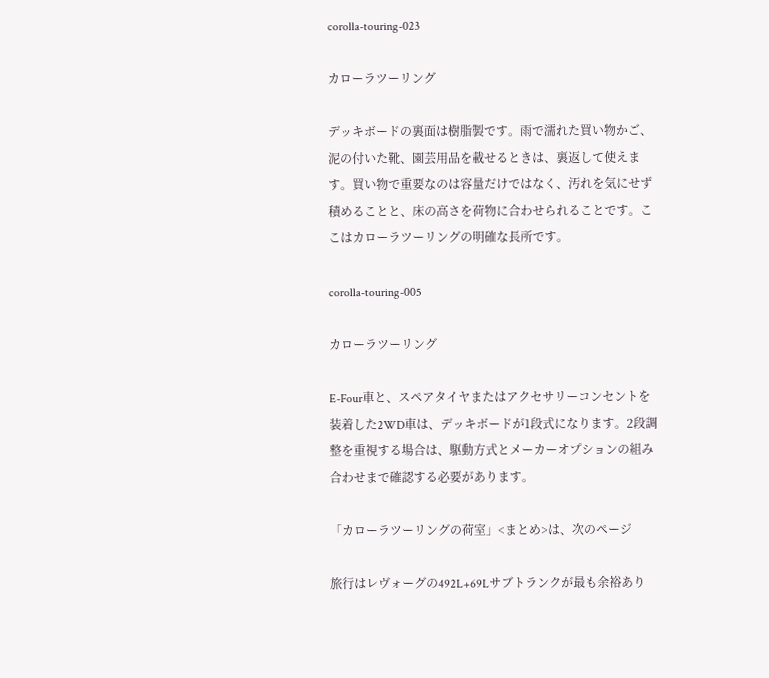corolla-touring-023

カローラツーリング

デッキボードの裏面は樹脂製です。雨で濡れた買い物かご、泥の付いた靴、園芸用品を載せるときは、裏返して使えます。買い物で重要なのは容量だけではなく、汚れを気にせず積めることと、床の高さを荷物に合わせられることです。ここはカローラツーリングの明確な長所です。

corolla-touring-005

カローラツーリング

E-Four車と、スペアタイヤまたはアクセサリーコンセントを装着した2WD車は、デッキボードが1段式になります。2段調整を重視する場合は、駆動方式とメーカーオプションの組み合わせまで確認する必要があります。

「カローラツーリングの荷室」<まとめ>は、次のページ

旅行はレヴォーグの492L+69Lサブトランクが最も余裕あり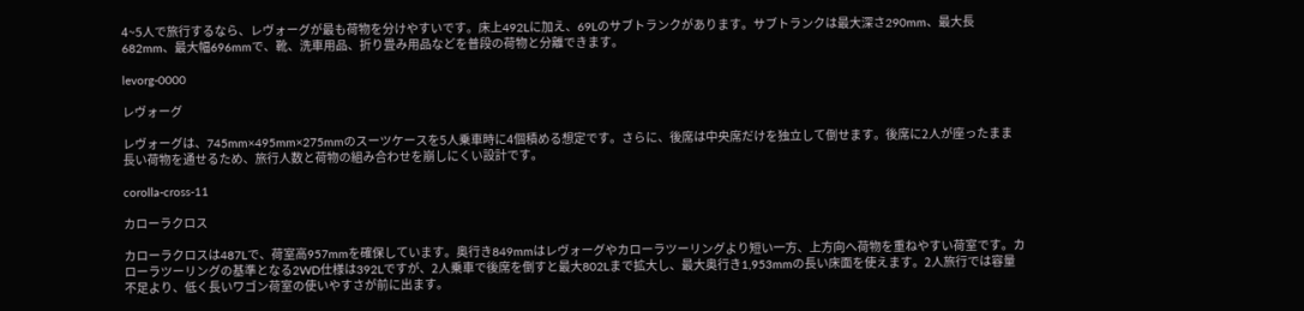4~5人で旅行するなら、レヴォーグが最も荷物を分けやすいです。床上492Lに加え、69Lのサブトランクがあります。サブトランクは最大深さ290mm、最大長682mm、最大幅696mmで、靴、洗車用品、折り畳み用品などを普段の荷物と分離できます。

levorg-0000

レヴォーグ

レヴォーグは、745mm×495mm×275mmのスーツケースを5人乗車時に4個積める想定です。さらに、後席は中央席だけを独立して倒せます。後席に2人が座ったまま長い荷物を通せるため、旅行人数と荷物の組み合わせを崩しにくい設計です。

corolla-cross-11

カローラクロス

カローラクロスは487Lで、荷室高957mmを確保しています。奥行き849mmはレヴォーグやカローラツーリングより短い一方、上方向へ荷物を重ねやすい荷室です。カローラツーリングの基準となる2WD仕様は392Lですが、2人乗車で後席を倒すと最大802Lまで拡大し、最大奥行き1,953mmの長い床面を使えます。2人旅行では容量不足より、低く長いワゴン荷室の使いやすさが前に出ます。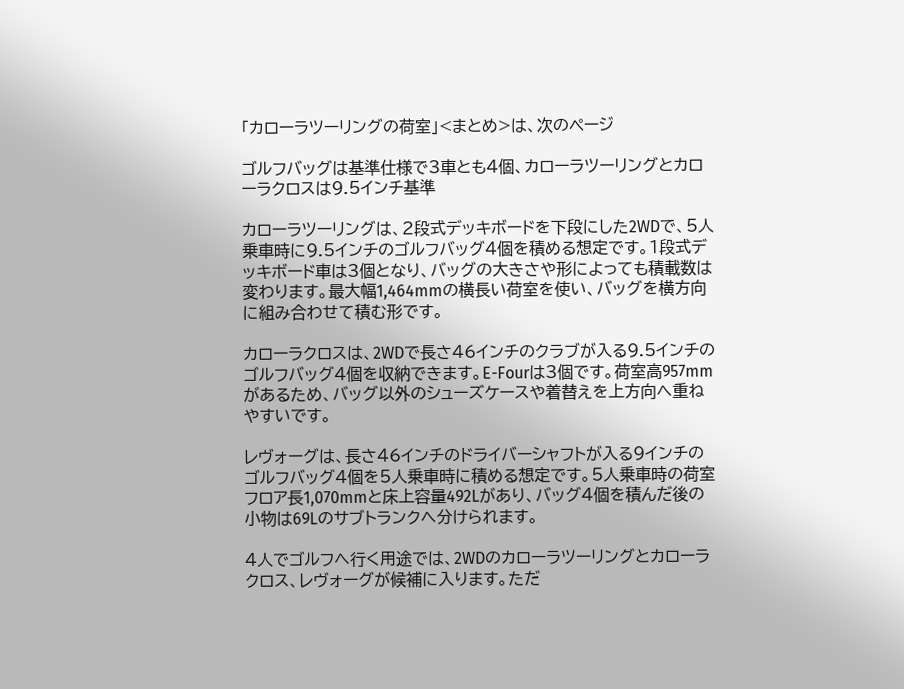「カローラツーリングの荷室」<まとめ>は、次のページ

ゴルフバッグは基準仕様で3車とも4個、カローラツーリングとカローラクロスは9.5インチ基準

カローラツーリングは、2段式デッキボードを下段にした2WDで、5人乗車時に9.5インチのゴルフバッグ4個を積める想定です。1段式デッキボード車は3個となり、バッグの大きさや形によっても積載数は変わります。最大幅1,464mmの横長い荷室を使い、バッグを横方向に組み合わせて積む形です。

カローラクロスは、2WDで長さ46インチのクラブが入る9.5インチのゴルフバッグ4個を収納できます。E-Fourは3個です。荷室高957mmがあるため、バッグ以外のシューズケースや着替えを上方向へ重ねやすいです。

レヴォーグは、長さ46インチのドライバーシャフトが入る9インチのゴルフバッグ4個を5人乗車時に積める想定です。5人乗車時の荷室フロア長1,070mmと床上容量492Lがあり、バッグ4個を積んだ後の小物は69Lのサブトランクへ分けられます。

4人でゴルフへ行く用途では、2WDのカローラツーリングとカローラクロス、レヴォーグが候補に入ります。ただ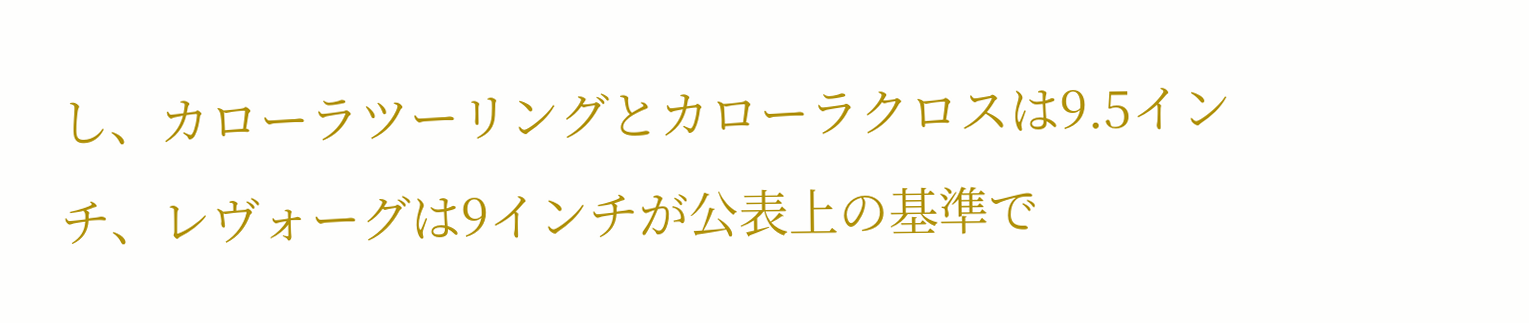し、カローラツーリングとカローラクロスは9.5インチ、レヴォーグは9インチが公表上の基準で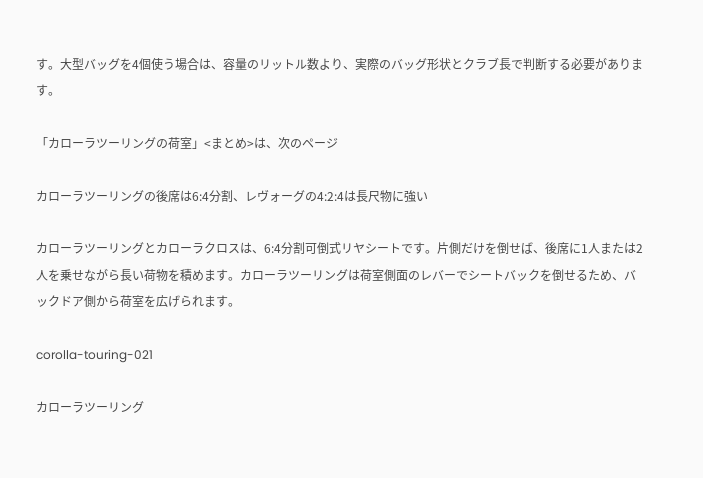す。大型バッグを4個使う場合は、容量のリットル数より、実際のバッグ形状とクラブ長で判断する必要があります。

「カローラツーリングの荷室」<まとめ>は、次のページ

カローラツーリングの後席は6:4分割、レヴォーグの4:2:4は長尺物に強い

カローラツーリングとカローラクロスは、6:4分割可倒式リヤシートです。片側だけを倒せば、後席に1人または2人を乗せながら長い荷物を積めます。カローラツーリングは荷室側面のレバーでシートバックを倒せるため、バックドア側から荷室を広げられます。

corolla-touring-021

カローラツーリング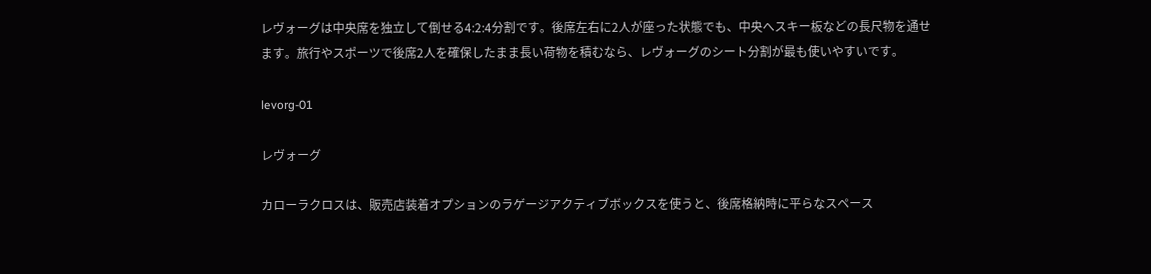レヴォーグは中央席を独立して倒せる4:2:4分割です。後席左右に2人が座った状態でも、中央へスキー板などの長尺物を通せます。旅行やスポーツで後席2人を確保したまま長い荷物を積むなら、レヴォーグのシート分割が最も使いやすいです。

levorg-01

レヴォーグ

カローラクロスは、販売店装着オプションのラゲージアクティブボックスを使うと、後席格納時に平らなスペース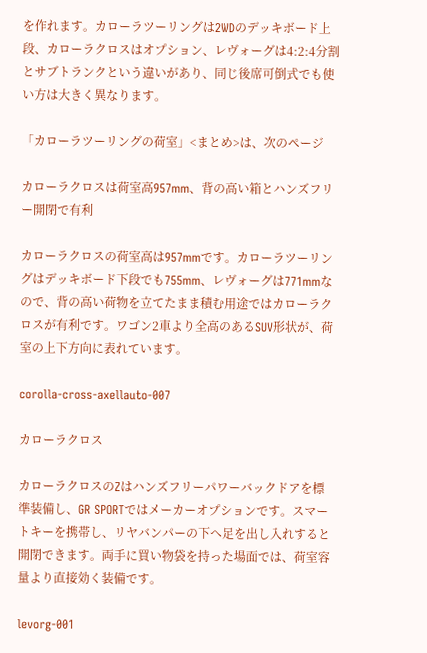を作れます。カローラツーリングは2WDのデッキボード上段、カローラクロスはオプション、レヴォーグは4:2:4分割とサブトランクという違いがあり、同じ後席可倒式でも使い方は大きく異なります。

「カローラツーリングの荷室」<まとめ>は、次のページ

カローラクロスは荷室高957mm、背の高い箱とハンズフリー開閉で有利

カローラクロスの荷室高は957mmです。カローラツーリングはデッキボード下段でも755mm、レヴォーグは771mmなので、背の高い荷物を立てたまま積む用途ではカローラクロスが有利です。ワゴン2車より全高のあるSUV形状が、荷室の上下方向に表れています。

corolla-cross-axellauto-007

カローラクロス

カローラクロスのZはハンズフリーパワーバックドアを標準装備し、GR SPORTではメーカーオプションです。スマートキーを携帯し、リヤバンパーの下へ足を出し入れすると開閉できます。両手に買い物袋を持った場面では、荷室容量より直接効く装備です。

levorg-001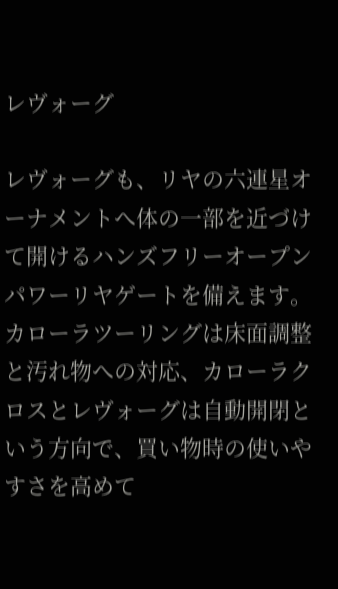レヴォーグ

レヴォーグも、リヤの六連星オーナメントへ体の一部を近づけて開けるハンズフリーオープンパワーリヤゲートを備えます。カローラツーリングは床面調整と汚れ物への対応、カローラクロスとレヴォーグは自動開閉という方向で、買い物時の使いやすさを高めて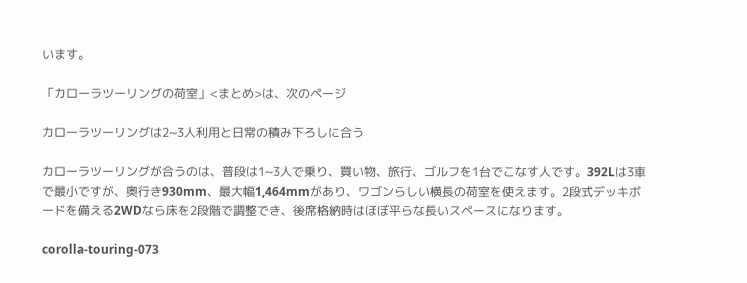います。

「カローラツーリングの荷室」<まとめ>は、次のページ

カローラツーリングは2~3人利用と日常の積み下ろしに合う

カローラツーリングが合うのは、普段は1~3人で乗り、買い物、旅行、ゴルフを1台でこなす人です。392Lは3車で最小ですが、奥行き930mm、最大幅1,464mmがあり、ワゴンらしい横長の荷室を使えます。2段式デッキボードを備える2WDなら床を2段階で調整でき、後席格納時はほぼ平らな長いスペースになります。

corolla-touring-073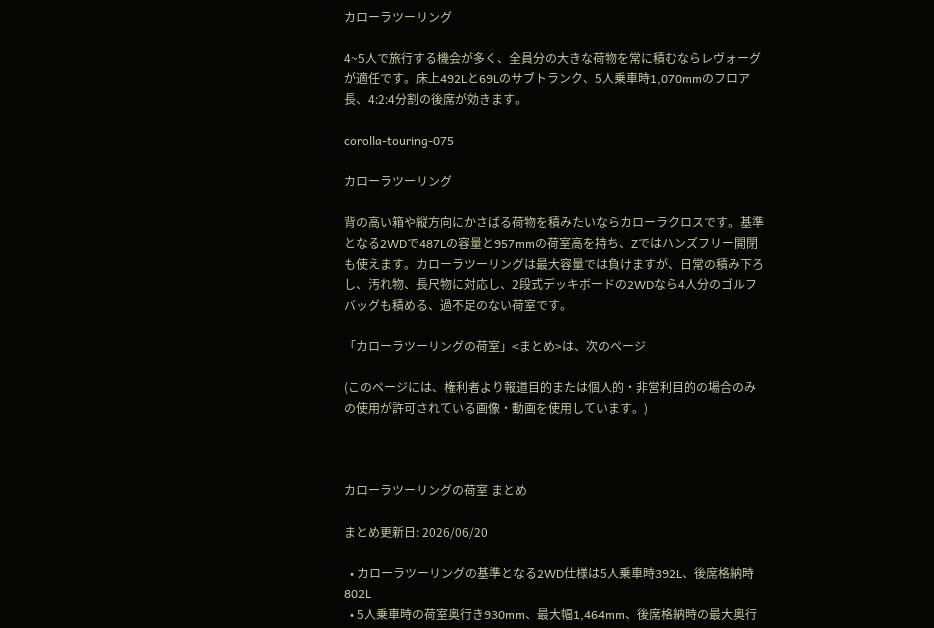カローラツーリング

4~5人で旅行する機会が多く、全員分の大きな荷物を常に積むならレヴォーグが適任です。床上492Lと69Lのサブトランク、5人乗車時1,070mmのフロア長、4:2:4分割の後席が効きます。

corolla-touring-075

カローラツーリング

背の高い箱や縦方向にかさばる荷物を積みたいならカローラクロスです。基準となる2WDで487Lの容量と957mmの荷室高を持ち、Zではハンズフリー開閉も使えます。カローラツーリングは最大容量では負けますが、日常の積み下ろし、汚れ物、長尺物に対応し、2段式デッキボードの2WDなら4人分のゴルフバッグも積める、過不足のない荷室です。

「カローラツーリングの荷室」<まとめ>は、次のページ

(このページには、権利者より報道目的または個人的・非営利目的の場合のみの使用が許可されている画像・動画を使用しています。)



カローラツーリングの荷室 まとめ

まとめ更新日: 2026/06/20

  • カローラツーリングの基準となる2WD仕様は5人乗車時392L、後席格納時802L
  • 5人乗車時の荷室奥行き930mm、最大幅1,464mm、後席格納時の最大奥行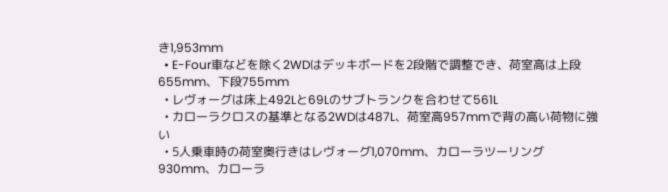き1,953mm
  • E-Four車などを除く2WDはデッキボードを2段階で調整でき、荷室高は上段655mm、下段755mm
  • レヴォーグは床上492Lと69Lのサブトランクを合わせて561L
  • カローラクロスの基準となる2WDは487L、荷室高957mmで背の高い荷物に強い
  • 5人乗車時の荷室奥行きはレヴォーグ1,070mm、カローラツーリング930mm、カローラ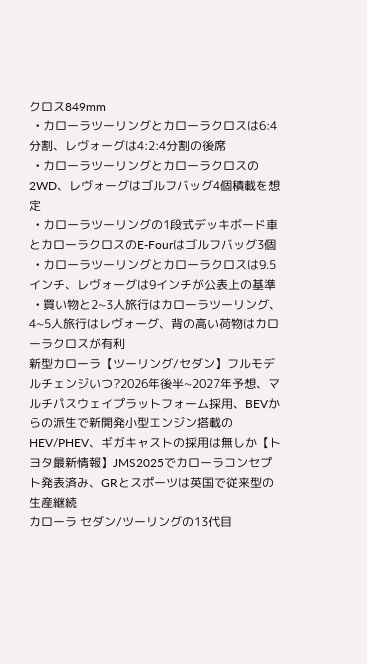クロス849mm
  • カローラツーリングとカローラクロスは6:4分割、レヴォーグは4:2:4分割の後席
  • カローラツーリングとカローラクロスの2WD、レヴォーグはゴルフバッグ4個積載を想定
  • カローラツーリングの1段式デッキボード車とカローラクロスのE-Fourはゴルフバッグ3個
  • カローラツーリングとカローラクロスは9.5インチ、レヴォーグは9インチが公表上の基準
  • 買い物と2~3人旅行はカローラツーリング、4~5人旅行はレヴォーグ、背の高い荷物はカローラクロスが有利
新型カローラ【ツーリング/セダン】フルモデルチェンジいつ?2026年後半~2027年予想、マルチパスウェイプラットフォーム採用、BEVからの派生で新開発小型エンジン搭載のHEV/PHEV、ギガキャストの採用は無しか【トヨタ最新情報】JMS2025でカローラコンセプト発表済み、GRとスポーツは英国で従来型の生産継続
カローラ セダン/ツーリングの13代目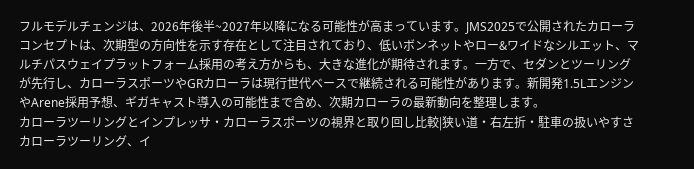フルモデルチェンジは、2026年後半~2027年以降になる可能性が高まっています。JMS2025で公開されたカローラコンセプトは、次期型の方向性を示す存在として注目されており、低いボンネットやロー&ワイドなシルエット、マルチパスウェイプラットフォーム採用の考え方からも、大きな進化が期待されます。一方で、セダンとツーリングが先行し、カローラスポーツやGRカローラは現行世代ベースで継続される可能性があります。新開発1.5LエンジンやArene採用予想、ギガキャスト導入の可能性まで含め、次期カローラの最新動向を整理します。
カローラツーリングとインプレッサ・カローラスポーツの視界と取り回し比較|狭い道・右左折・駐車の扱いやすさ
カローラツーリング、イ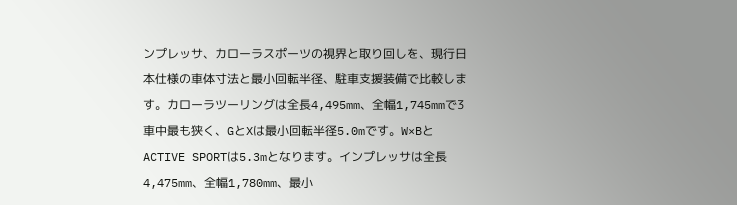ンプレッサ、カローラスポーツの視界と取り回しを、現行日本仕様の車体寸法と最小回転半径、駐車支援装備で比較します。カローラツーリングは全長4,495mm、全幅1,745mmで3車中最も狭く、GとXは最小回転半径5.0mです。W×BとACTIVE SPORTは5.3mとなります。インプレッサは全長4,475mm、全幅1,780mm、最小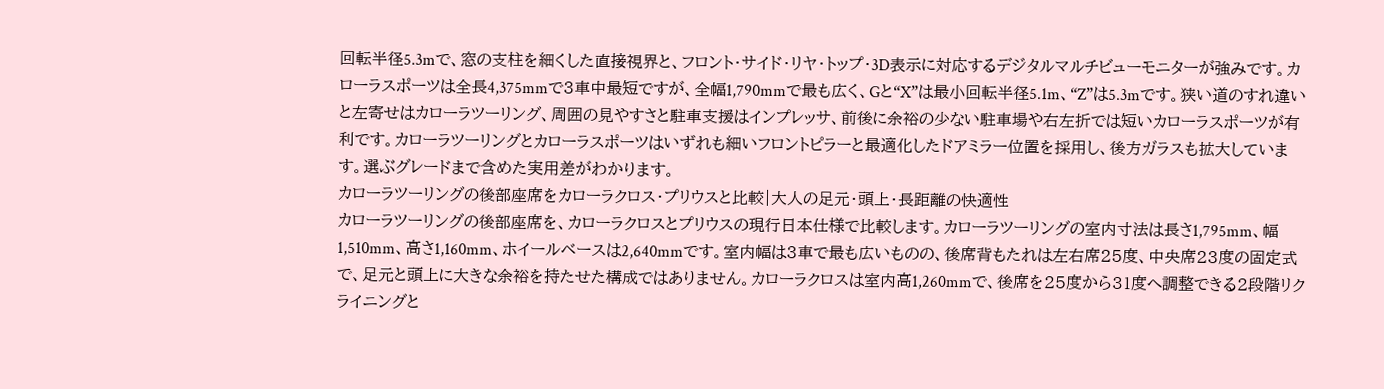回転半径5.3mで、窓の支柱を細くした直接視界と、フロント・サイド・リヤ・トップ・3D表示に対応するデジタルマルチビューモニターが強みです。カローラスポーツは全長4,375mmで3車中最短ですが、全幅1,790mmで最も広く、Gと“X”は最小回転半径5.1m、“Z”は5.3mです。狭い道のすれ違いと左寄せはカローラツーリング、周囲の見やすさと駐車支援はインプレッサ、前後に余裕の少ない駐車場や右左折では短いカローラスポーツが有利です。カローラツーリングとカローラスポーツはいずれも細いフロントピラーと最適化したドアミラー位置を採用し、後方ガラスも拡大しています。選ぶグレードまで含めた実用差がわかります。
カローラツーリングの後部座席をカローラクロス・プリウスと比較|大人の足元・頭上・長距離の快適性
カローラツーリングの後部座席を、カローラクロスとプリウスの現行日本仕様で比較します。カローラツーリングの室内寸法は長さ1,795mm、幅1,510mm、高さ1,160mm、ホイールベースは2,640mmです。室内幅は3車で最も広いものの、後席背もたれは左右席25度、中央席23度の固定式で、足元と頭上に大きな余裕を持たせた構成ではありません。カローラクロスは室内高1,260mmで、後席を25度から31度へ調整できる2段階リクライニングと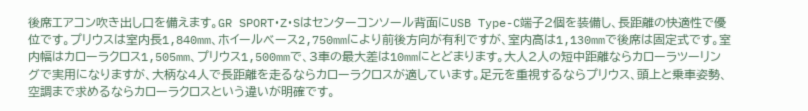後席エアコン吹き出し口を備えます。GR SPORT・Z・Sはセンターコンソール背面にUSB Type-C端子2個を装備し、長距離の快適性で優位です。プリウスは室内長1,840mm、ホイールベース2,750mmにより前後方向が有利ですが、室内高は1,130mmで後席は固定式です。室内幅はカローラクロス1,505mm、プリウス1,500mmで、3車の最大差は10mmにとどまります。大人2人の短中距離ならカローラツーリングで実用になりますが、大柄な4人で長距離を走るならカローラクロスが適しています。足元を重視するならプリウス、頭上と乗車姿勢、空調まで求めるならカローラクロスという違いが明確です。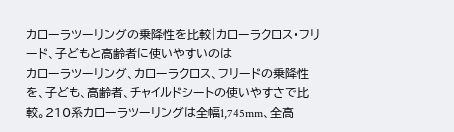カローラツーリングの乗降性を比較|カローラクロス・フリード、子どもと高齢者に使いやすいのは
カローラツーリング、カローラクロス、フリードの乗降性を、子ども、高齢者、チャイルドシートの使いやすさで比較。210系カローラツーリングは全幅1,745mm、全高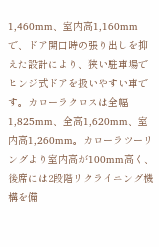1,460mm、室内高1,160mmで、ドア開口時の張り出しを抑えた設計により、狭い駐車場でヒンジ式ドアを扱いやすい車です。カローラクロスは全幅1,825mm、全高1,620mm、室内高1,260mm。カローラツーリングより室内高が100mm高く、後席には2段階リクライニング機構を備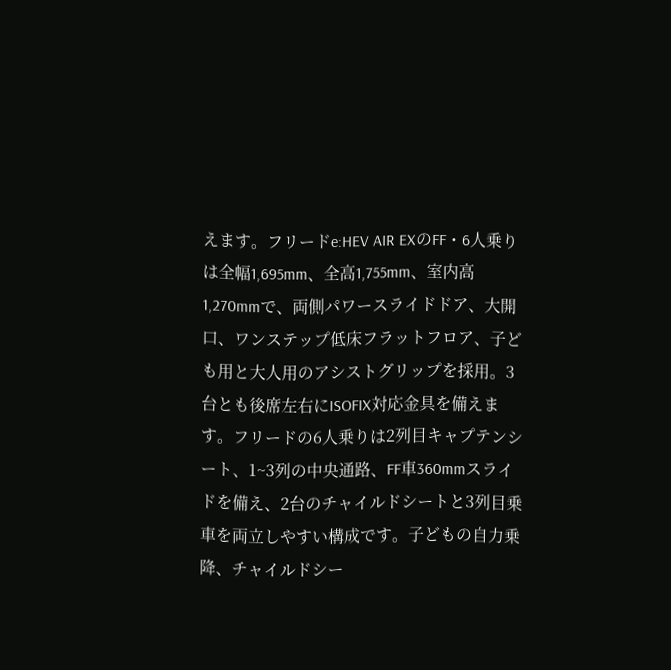えます。フリードe:HEV AIR EXのFF・6人乗りは全幅1,695mm、全高1,755mm、室内高1,270mmで、両側パワースライドドア、大開口、ワンステップ低床フラットフロア、子ども用と大人用のアシストグリップを採用。3台とも後席左右にISOFIX対応金具を備えます。フリードの6人乗りは2列目キャプテンシート、1~3列の中央通路、FF車360mmスライドを備え、2台のチャイルドシートと3列目乗車を両立しやすい構成です。子どもの自力乗降、チャイルドシー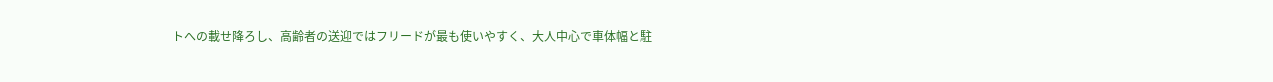トへの載せ降ろし、高齢者の送迎ではフリードが最も使いやすく、大人中心で車体幅と駐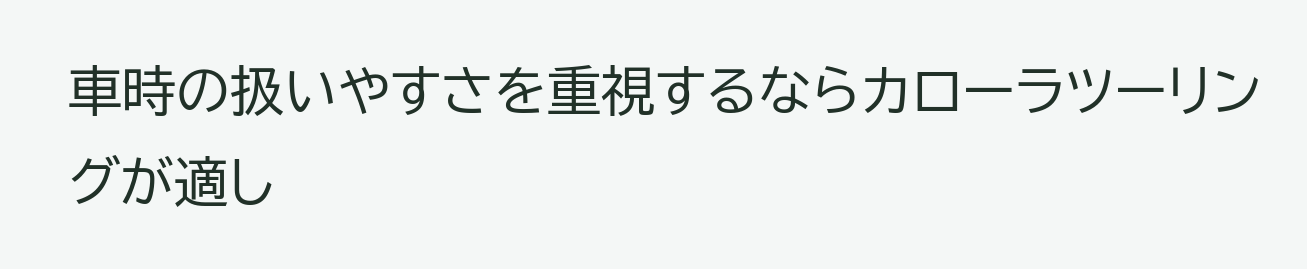車時の扱いやすさを重視するならカローラツーリングが適し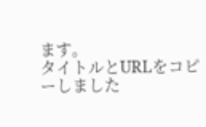ます。
タイトルとURLをコピーしました